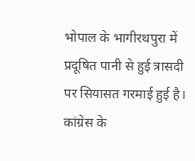भोपाल के भागीरथपुरा में प्रदूषित पानी से हुई त्रासदी पर सियासत गरमाई हुई है। कांग्रेस के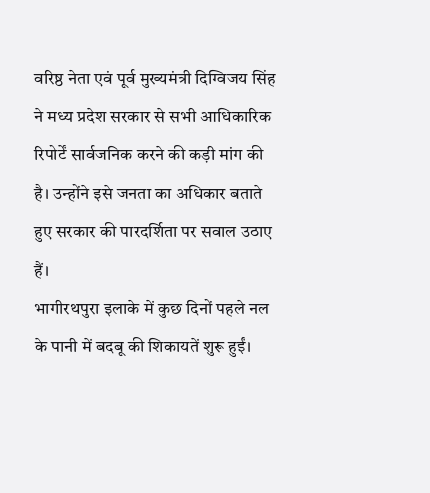वरिष्ठ नेता एवं पूर्व मुख्यमंत्री दिग्विजय सिंह ने मध्य प्रदेश सरकार से सभी आधिकारिक रिपोर्टें सार्वजनिक करने की कड़ी मांग की है। उन्होंने इसे जनता का अधिकार बताते हुए सरकार की पारदर्शिता पर सवाल उठाए हैं।
भागीरथपुरा इलाके में कुछ दिनों पहले नल के पानी में बदबू की शिकायतें शुरू हुईं।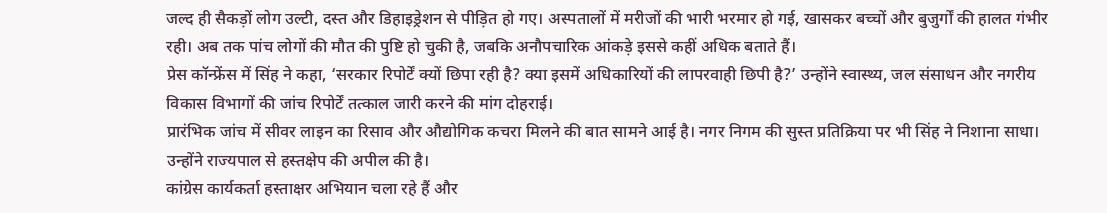जल्द ही सैकड़ों लोग उल्टी, दस्त और डिहाइड्रेशन से पीड़ित हो गए। अस्पतालों में मरीजों की भारी भरमार हो गई, खासकर बच्चों और बुजुर्गों की हालत गंभीर रही। अब तक पांच लोगों की मौत की पुष्टि हो चुकी है, जबकि अनौपचारिक आंकड़े इससे कहीं अधिक बताते हैं।
प्रेस कॉन्फ्रेंस में सिंह ने कहा, ‘सरकार रिपोर्टें क्यों छिपा रही है? क्या इसमें अधिकारियों की लापरवाही छिपी है?’ उन्होंने स्वास्थ्य, जल संसाधन और नगरीय विकास विभागों की जांच रिपोर्टें तत्काल जारी करने की मांग दोहराई।
प्रारंभिक जांच में सीवर लाइन का रिसाव और औद्योगिक कचरा मिलने की बात सामने आई है। नगर निगम की सुस्त प्रतिक्रिया पर भी सिंह ने निशाना साधा। उन्होंने राज्यपाल से हस्तक्षेप की अपील की है।
कांग्रेस कार्यकर्ता हस्ताक्षर अभियान चला रहे हैं और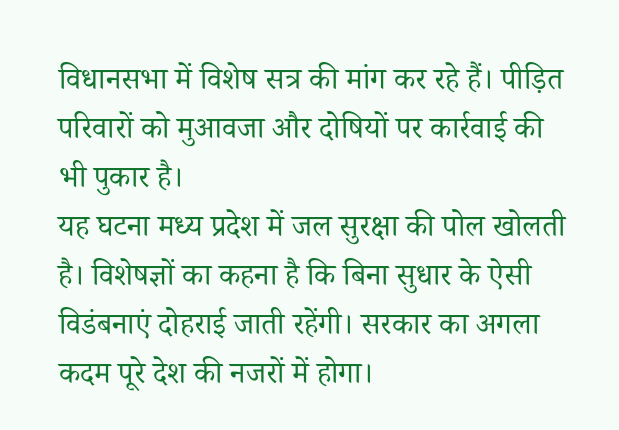विधानसभा में विशेष सत्र की मांग कर रहे हैं। पीड़ित परिवारों को मुआवजा और दोषियों पर कार्रवाई की भी पुकार है।
यह घटना मध्य प्रदेश में जल सुरक्षा की पोल खोलती है। विशेषज्ञों का कहना है कि बिना सुधार के ऐसी विडंबनाएं दोहराई जाती रहेंगी। सरकार का अगला कदम पूरे देश की नजरों में होगा।